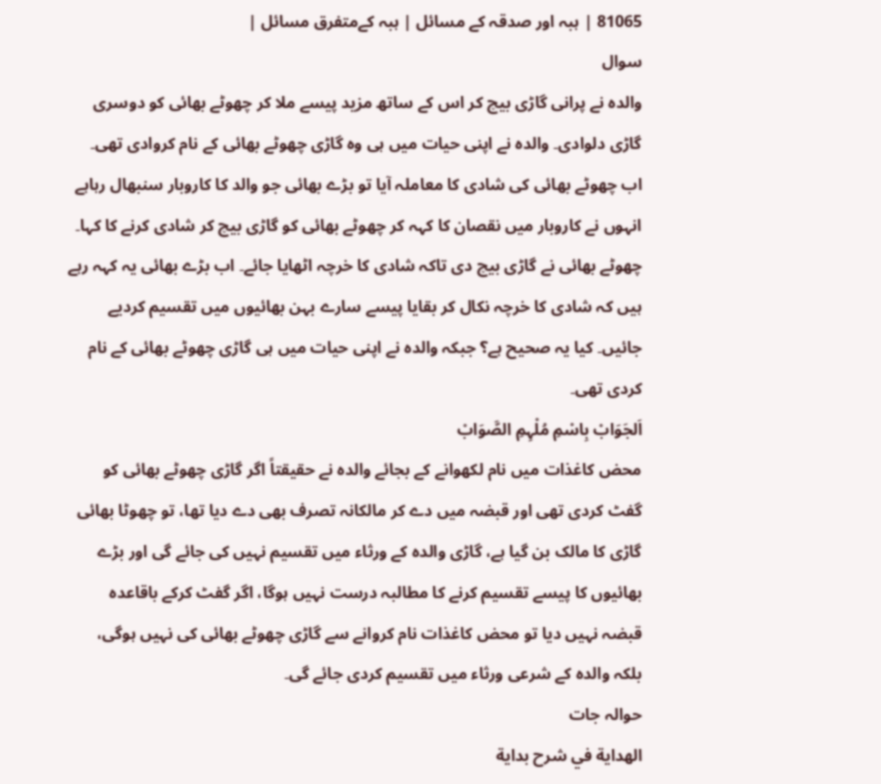81065 | ہبہ اور صدقہ کے مسائل | ہبہ کےمتفرق مسائل |
سوال
والدہ نے پرانی گاڑی بیچ کر اس کے ساتھ مزید پیسے ملا کر چھوٹے بھائی کو دوسری گاڑی دلوادی۔ والدہ نے اپنی حیات میں ہی وہ گاڑی چھوٹے بھائی کے نام کروادی تھی۔ اب چھوٹے بھائی کی شادی کا معاملہ آیا تو بڑے بھائی جو والد کا کاروبار سنبھال رہاہے انہوں نے کاروبار میں نقصان کا کہہ کر چھوٹے بھائی کو گاڑی بیچ کر شادی کرنے کا کہا۔ چھوٹے بھائی نے گاڑی بیچ دی تاکہ شادی کا خرچہ اٹھایا جائے۔ اب بڑے بھائی یہ کہہ رہے ہیں کہ شادی کا خرچہ نکال کر بقایا پیسے سارے بہن بھائیوں میں تقسیم کردیے جائیں۔ کیا یہ صحیح ہے؟ جبکہ والدہ نے اپنی حیات میں ہی گاڑی چھوٹے بھائی کے نام کردی تھی۔
اَلجَوَابْ بِاسْمِ مُلْہِمِ الصَّوَابْ
محض کاغذات میں نام لکھوانے کے بجائے والدہ نے حقیقتاً اگر گاڑی چھوٹے بھائی کو گفٹ کردی تھی اور قبضہ میں دے کر مالکانہ تصرف بھی دے دیا تھا، تو چھوٹا بھائی گاڑی کا مالک بن گیا ہے، گاڑی والدہ کے ورثاء میں تقسیم نہیں کی جائے گی اور بڑے بھائیوں کا پیسے تقسیم کرنے کا مطالبہ درست نہیں ہوگا، اگر گفٹ کرکے باقاعدہ قبضہ نہیں دیا تو محض کاغذات نام کروانے سے گاڑی چھوٹے بھائی کی نہیں ہوگی، بلکہ والدہ کے شرعی ورثاء میں تقسیم کردی جائے گی۔
حوالہ جات
الهداية في شرح بداية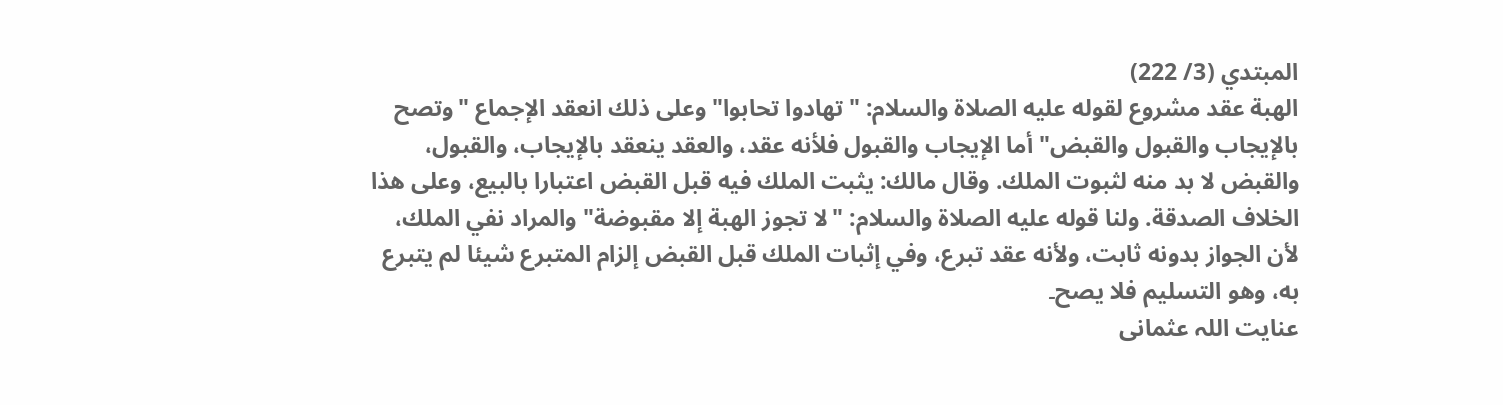المبتدي (3/ 222)
الهبة عقد مشروع لقوله عليه الصلاة والسلام: "تهادوا تحابوا" وعلى ذلك انعقد الإجماع "وتصح بالإيجاب والقبول والقبض" أما الإيجاب والقبول فلأنه عقد، والعقد ينعقد بالإيجاب، والقبول، والقبض لا بد منه لثبوت الملك. وقال مالك: يثبت الملك فيه قبل القبض اعتبارا بالبيع، وعلى هذا الخلاف الصدقة. ولنا قوله عليه الصلاة والسلام: "لا تجوز الهبة إلا مقبوضة" والمراد نفي الملك، لأن الجواز بدونه ثابت، ولأنه عقد تبرع، وفي إثبات الملك قبل القبض إلزام المتبرع شيئا لم يتبرع به، وهو التسليم فلا يصح۔
عنایت اللہ عثمانی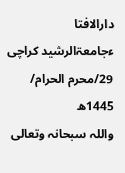دارالافتا ءجامعۃالرشید کراچی
29/محرم الحرام/ 1445ھ
واللہ سبحانہ وتعالی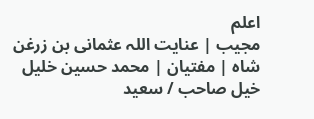اعلم
مجیب | عنایت اللہ عثمانی بن زرغن شاہ | مفتیان | محمد حسین خلیل خیل صاحب / سعید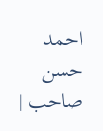احمد حسن صاحب |